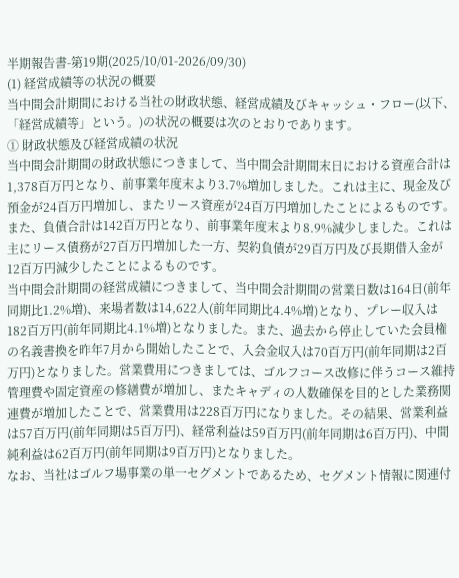半期報告書-第19期(2025/10/01-2026/09/30)
(1) 経営成績等の状況の概要
当中間会計期間における当社の財政状態、経営成績及びキャッシュ・フロー(以下、「経営成績等」という。)の状況の概要は次のとおりであります。
① 財政状態及び経営成績の状況
当中間会計期間の財政状態につきまして、当中間会計期間末日における資産合計は1,378百万円となり、前事業年度末より3.7%増加しました。これは主に、現金及び預金が24百万円増加し、またリース資産が24百万円増加したことによるものです。また、負債合計は142百万円となり、前事業年度末より8.9%減少しました。これは主にリース債務が27百万円増加した一方、契約負債が29百万円及び長期借入金が12百万円減少したことによるものです。
当中間会計期間の経営成績につきまして、当中間会計期間の営業日数は164日(前年同期比1.2%増)、来場者数は14,622人(前年同期比4.4%増)となり、プレー収入は182百万円(前年同期比4.1%増)となりました。また、過去から停止していた会員権の名義書換を昨年7月から開始したことで、入会金収入は70百万円(前年同期は2百万円)となりました。営業費用につきましては、ゴルフコース改修に伴うコース維持管理費や固定資産の修繕費が増加し、またキャディの人数確保を目的とした業務関連費が増加したことで、営業費用は228百万円になりました。その結果、営業利益は57百万円(前年同期は5百万円)、経常利益は59百万円(前年同期は6百万円)、中間純利益は62百万円(前年同期は9百万円)となりました。
なお、当社はゴルフ場事業の単一セグメントであるため、セグメント情報に関連付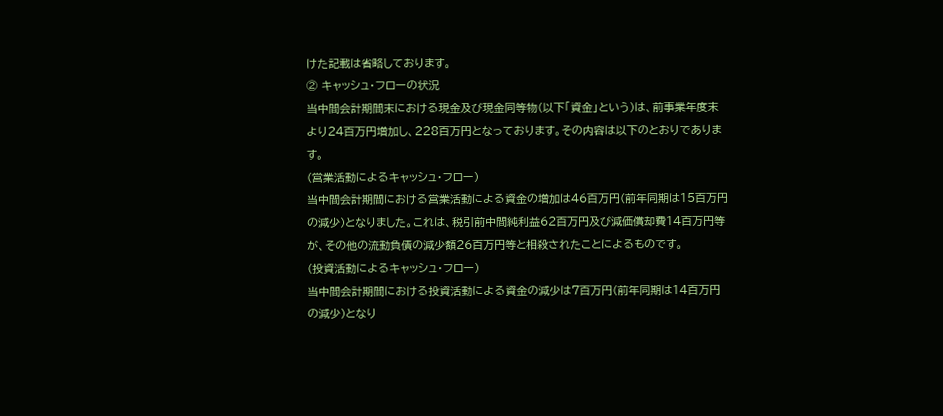けた記載は省略しております。
② キャッシュ・フローの状況
当中間会計期間末における現金及び現金同等物(以下「資金」という)は、前事業年度末より24百万円増加し、228百万円となっております。その内容は以下のとおりであります。
(営業活動によるキャッシュ・フロー)
当中間会計期間における営業活動による資金の増加は46百万円(前年同期は15百万円の減少)となりました。これは、税引前中間純利益62百万円及び減価償却費14百万円等が、その他の流動負債の減少額26百万円等と相殺されたことによるものです。
(投資活動によるキャッシュ・フロー)
当中間会計期間における投資活動による資金の減少は7百万円(前年同期は14百万円の減少)となり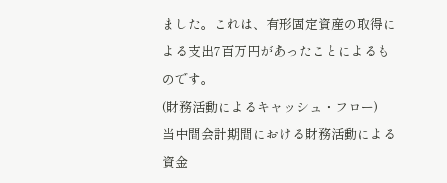ました。これは、有形固定資産の取得による支出7百万円があったことによるものです。
(財務活動によるキャッシュ・フロー)
当中間会計期間における財務活動による資金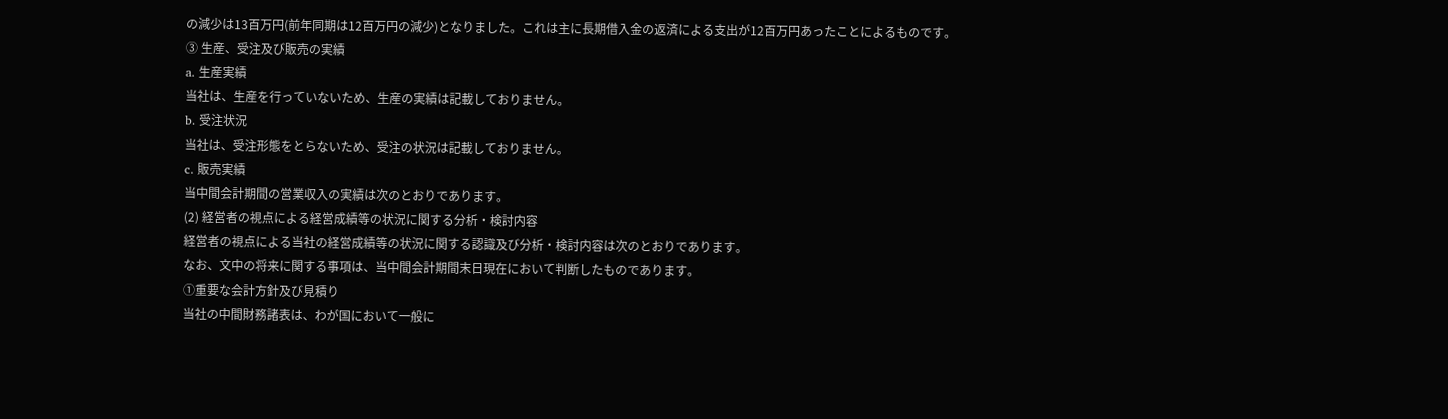の減少は13百万円(前年同期は12百万円の減少)となりました。これは主に長期借入金の返済による支出が12百万円あったことによるものです。
③ 生産、受注及び販売の実績
a. 生産実績
当社は、生産を行っていないため、生産の実績は記載しておりません。
b. 受注状況
当社は、受注形態をとらないため、受注の状況は記載しておりません。
c. 販売実績
当中間会計期間の営業収入の実績は次のとおりであります。
(2) 経営者の視点による経営成績等の状況に関する分析・検討内容
経営者の視点による当社の経営成績等の状況に関する認識及び分析・検討内容は次のとおりであります。
なお、文中の将来に関する事項は、当中間会計期間末日現在において判断したものであります。
①重要な会計方針及び見積り
当社の中間財務諸表は、わが国において一般に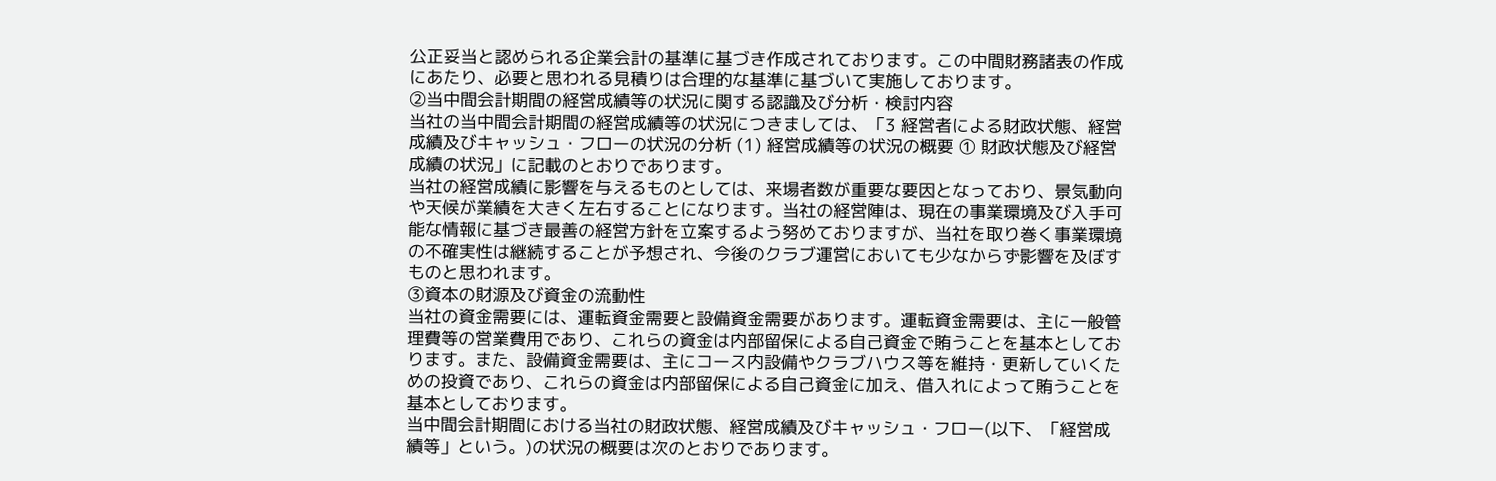公正妥当と認められる企業会計の基準に基づき作成されております。この中間財務諸表の作成にあたり、必要と思われる見積りは合理的な基準に基づいて実施しております。
②当中間会計期間の経営成績等の状況に関する認識及び分析・検討内容
当社の当中間会計期間の経営成績等の状況につきましては、「3 経営者による財政状態、経営成績及びキャッシュ・フローの状況の分析 (1) 経営成績等の状況の概要 ① 財政状態及び経営成績の状況」に記載のとおりであります。
当社の経営成績に影響を与えるものとしては、来場者数が重要な要因となっており、景気動向や天候が業績を大きく左右することになります。当社の経営陣は、現在の事業環境及び入手可能な情報に基づき最善の経営方針を立案するよう努めておりますが、当社を取り巻く事業環境の不確実性は継続することが予想され、今後のクラブ運営においても少なからず影響を及ぼすものと思われます。
③資本の財源及び資金の流動性
当社の資金需要には、運転資金需要と設備資金需要があります。運転資金需要は、主に一般管理費等の営業費用であり、これらの資金は内部留保による自己資金で賄うことを基本としております。また、設備資金需要は、主にコース内設備やクラブハウス等を維持・更新していくための投資であり、これらの資金は内部留保による自己資金に加え、借入れによって賄うことを基本としております。
当中間会計期間における当社の財政状態、経営成績及びキャッシュ・フロー(以下、「経営成績等」という。)の状況の概要は次のとおりであります。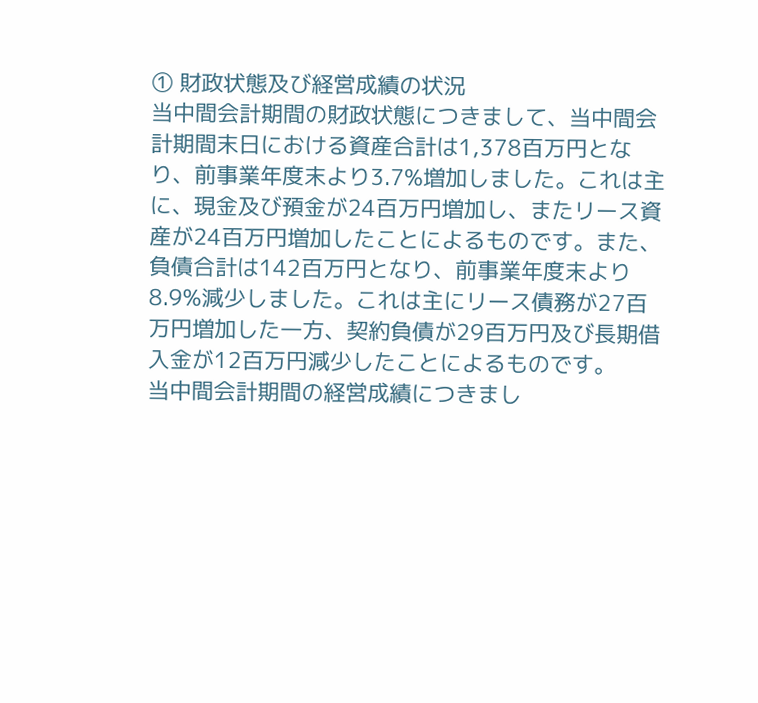① 財政状態及び経営成績の状況
当中間会計期間の財政状態につきまして、当中間会計期間末日における資産合計は1,378百万円となり、前事業年度末より3.7%増加しました。これは主に、現金及び預金が24百万円増加し、またリース資産が24百万円増加したことによるものです。また、負債合計は142百万円となり、前事業年度末より8.9%減少しました。これは主にリース債務が27百万円増加した一方、契約負債が29百万円及び長期借入金が12百万円減少したことによるものです。
当中間会計期間の経営成績につきまし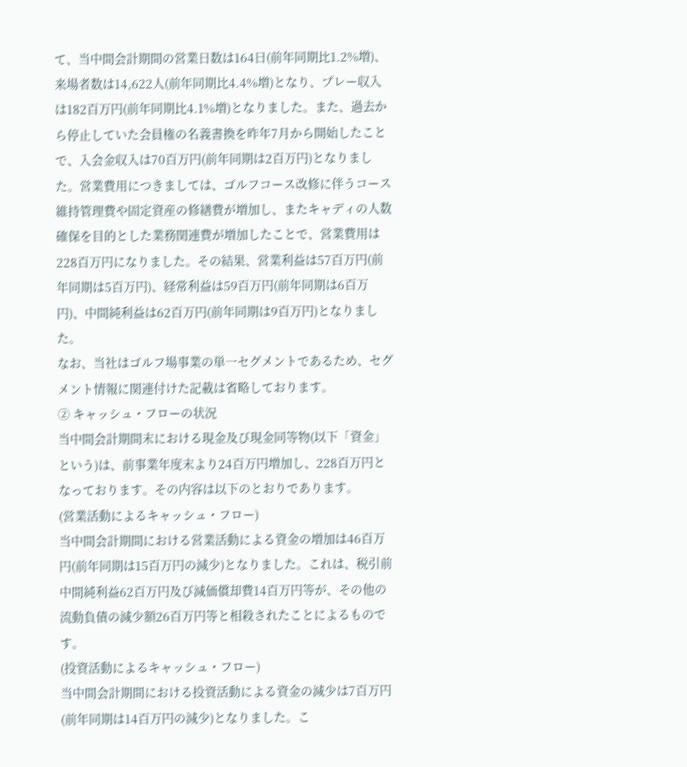て、当中間会計期間の営業日数は164日(前年同期比1.2%増)、来場者数は14,622人(前年同期比4.4%増)となり、プレー収入は182百万円(前年同期比4.1%増)となりました。また、過去から停止していた会員権の名義書換を昨年7月から開始したことで、入会金収入は70百万円(前年同期は2百万円)となりました。営業費用につきましては、ゴルフコース改修に伴うコース維持管理費や固定資産の修繕費が増加し、またキャディの人数確保を目的とした業務関連費が増加したことで、営業費用は228百万円になりました。その結果、営業利益は57百万円(前年同期は5百万円)、経常利益は59百万円(前年同期は6百万円)、中間純利益は62百万円(前年同期は9百万円)となりました。
なお、当社はゴルフ場事業の単一セグメントであるため、セグメント情報に関連付けた記載は省略しております。
② キャッシュ・フローの状況
当中間会計期間末における現金及び現金同等物(以下「資金」という)は、前事業年度末より24百万円増加し、228百万円となっております。その内容は以下のとおりであります。
(営業活動によるキャッシュ・フロー)
当中間会計期間における営業活動による資金の増加は46百万円(前年同期は15百万円の減少)となりました。これは、税引前中間純利益62百万円及び減価償却費14百万円等が、その他の流動負債の減少額26百万円等と相殺されたことによるものです。
(投資活動によるキャッシュ・フロー)
当中間会計期間における投資活動による資金の減少は7百万円(前年同期は14百万円の減少)となりました。こ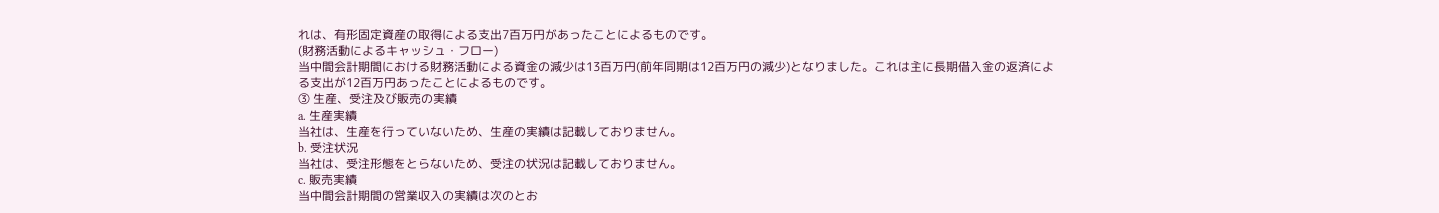れは、有形固定資産の取得による支出7百万円があったことによるものです。
(財務活動によるキャッシュ・フロー)
当中間会計期間における財務活動による資金の減少は13百万円(前年同期は12百万円の減少)となりました。これは主に長期借入金の返済による支出が12百万円あったことによるものです。
③ 生産、受注及び販売の実績
a. 生産実績
当社は、生産を行っていないため、生産の実績は記載しておりません。
b. 受注状況
当社は、受注形態をとらないため、受注の状況は記載しておりません。
c. 販売実績
当中間会計期間の営業収入の実績は次のとお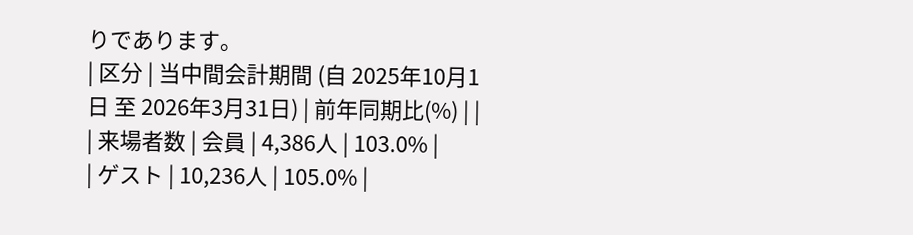りであります。
| 区分 | 当中間会計期間 (自 2025年10月1日 至 2026年3月31日) | 前年同期比(%) | |
| 来場者数 | 会員 | 4,386人 | 103.0% |
| ゲスト | 10,236人 | 105.0% |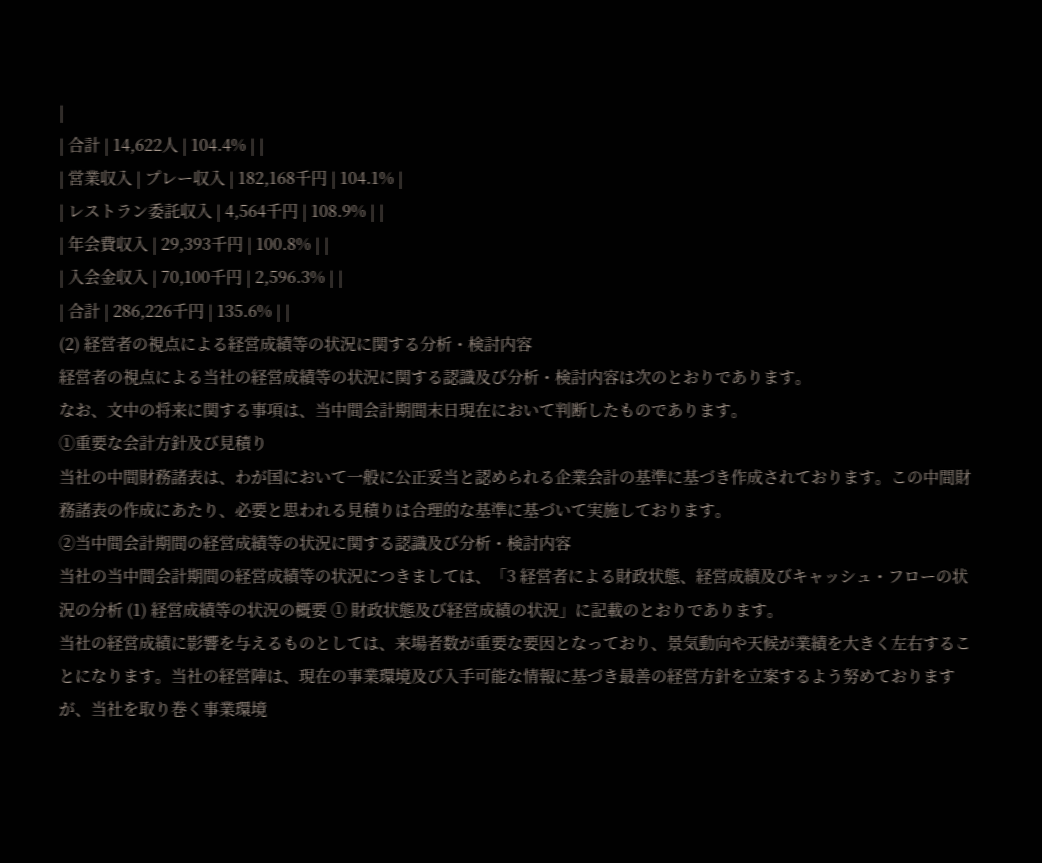|
| 合計 | 14,622人 | 104.4% | |
| 営業収入 | プレー収入 | 182,168千円 | 104.1% |
| レストラン委託収入 | 4,564千円 | 108.9% | |
| 年会費収入 | 29,393千円 | 100.8% | |
| 入会金収入 | 70,100千円 | 2,596.3% | |
| 合計 | 286,226千円 | 135.6% | |
(2) 経営者の視点による経営成績等の状況に関する分析・検討内容
経営者の視点による当社の経営成績等の状況に関する認識及び分析・検討内容は次のとおりであります。
なお、文中の将来に関する事項は、当中間会計期間末日現在において判断したものであります。
①重要な会計方針及び見積り
当社の中間財務諸表は、わが国において一般に公正妥当と認められる企業会計の基準に基づき作成されております。この中間財務諸表の作成にあたり、必要と思われる見積りは合理的な基準に基づいて実施しております。
②当中間会計期間の経営成績等の状況に関する認識及び分析・検討内容
当社の当中間会計期間の経営成績等の状況につきましては、「3 経営者による財政状態、経営成績及びキャッシュ・フローの状況の分析 (1) 経営成績等の状況の概要 ① 財政状態及び経営成績の状況」に記載のとおりであります。
当社の経営成績に影響を与えるものとしては、来場者数が重要な要因となっており、景気動向や天候が業績を大きく左右することになります。当社の経営陣は、現在の事業環境及び入手可能な情報に基づき最善の経営方針を立案するよう努めておりますが、当社を取り巻く事業環境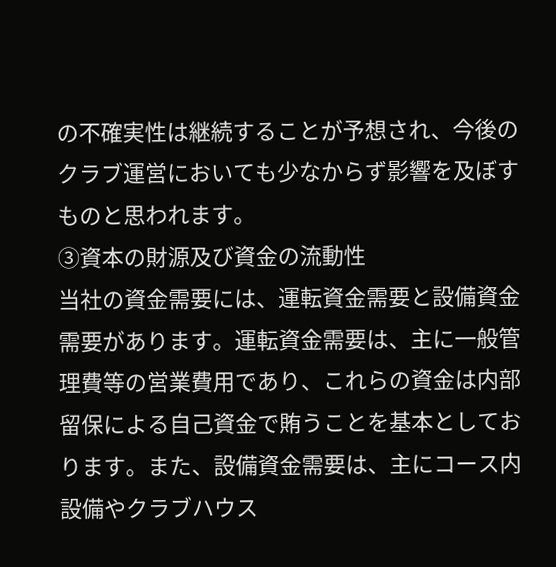の不確実性は継続することが予想され、今後のクラブ運営においても少なからず影響を及ぼすものと思われます。
③資本の財源及び資金の流動性
当社の資金需要には、運転資金需要と設備資金需要があります。運転資金需要は、主に一般管理費等の営業費用であり、これらの資金は内部留保による自己資金で賄うことを基本としております。また、設備資金需要は、主にコース内設備やクラブハウス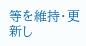等を維持・更新し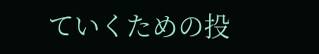ていくための投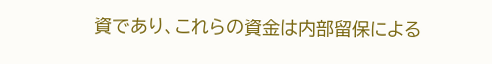資であり、これらの資金は内部留保による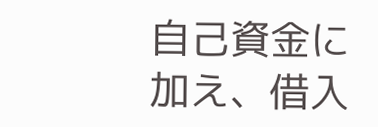自己資金に加え、借入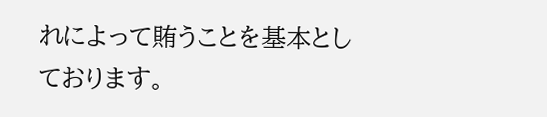れによって賄うことを基本としております。